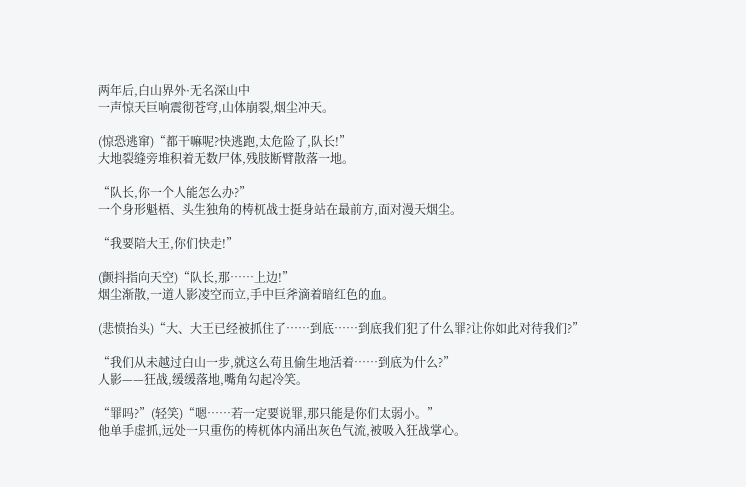两年后,白山界外·无名深山中
一声惊天巨响震彻苍穹,山体崩裂,烟尘冲天。

(惊恐逃窜)“都干嘛呢?快逃跑,太危险了,队长!”
大地裂缝旁堆积着无数尸体,残肢断臂散落一地。

“队长,你一个人能怎么办?”
一个身形魁梧、头生独角的梼杌战士挺身站在最前方,面对漫天烟尘。

“我要陪大王,你们快走!”

(颤抖指向天空)“队长,那……上边!”
烟尘渐散,一道人影凌空而立,手中巨斧滴着暗红色的血。

(悲愤抬头)“大、大王已经被抓住了……到底……到底我们犯了什么罪?让你如此对待我们?”

“我们从未越过白山一步,就这么苟且偷生地活着……到底为什么?”
人影——狂战,缓缓落地,嘴角勾起冷笑。

“罪吗?”(轻笑)“嗯……若一定要说罪,那只能是你们太弱小。”
他单手虚抓,远处一只重伤的梼杌体内涌出灰色气流,被吸入狂战掌心。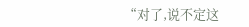“对了,说不定这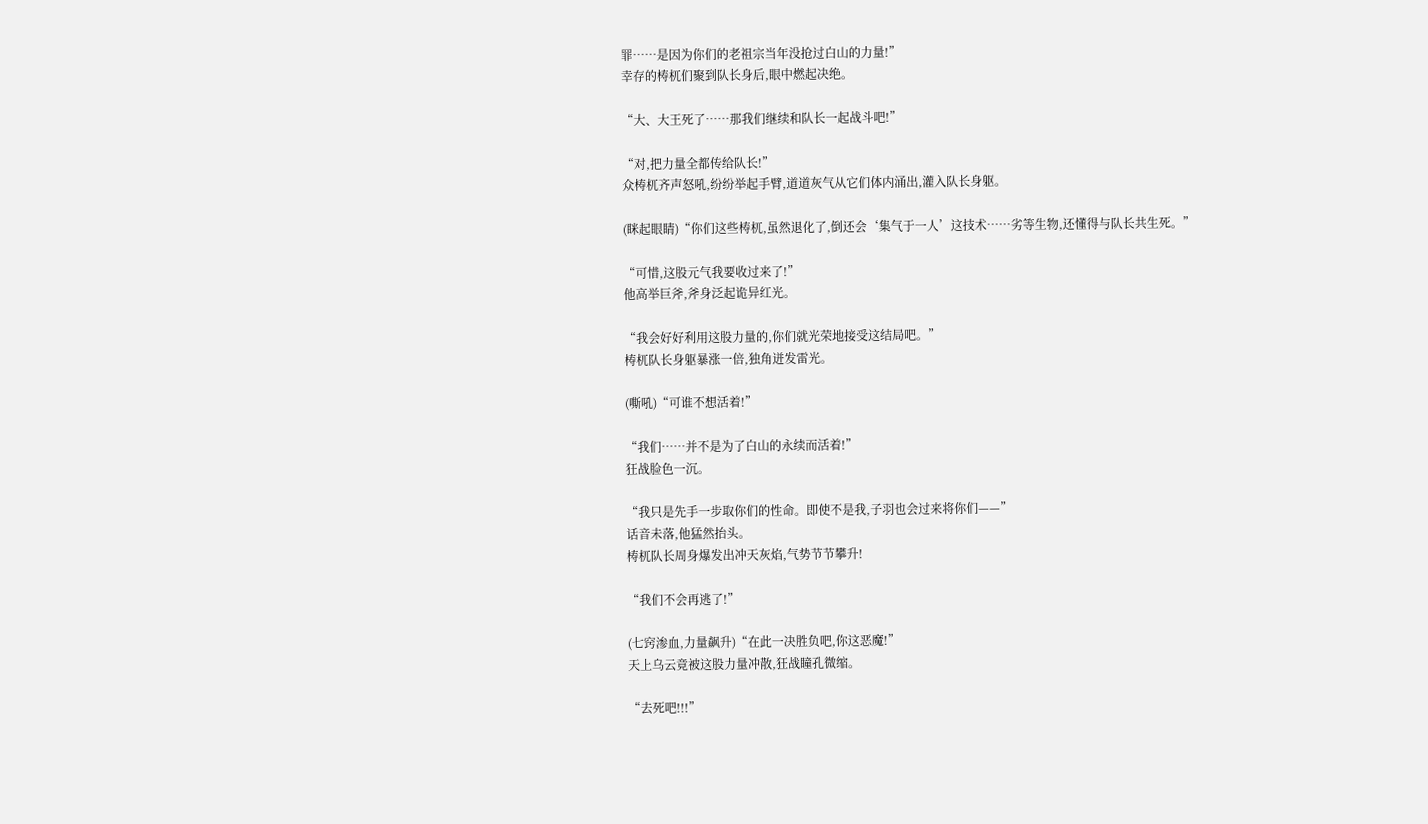罪……是因为你们的老祖宗当年没抢过白山的力量!”
幸存的梼杌们聚到队长身后,眼中燃起决绝。

“大、大王死了……那我们继续和队长一起战斗吧!”

“对,把力量全都传给队长!”
众梼杌齐声怒吼,纷纷举起手臂,道道灰气从它们体内涌出,灌入队长身躯。

(眯起眼睛)“你们这些梼杌,虽然退化了,倒还会‘集气于一人’这技术……劣等生物,还懂得与队长共生死。”

“可惜,这股元气我要收过来了!”
他高举巨斧,斧身泛起诡异红光。

“我会好好利用这股力量的,你们就光荣地接受这结局吧。”
梼杌队长身躯暴涨一倍,独角迸发雷光。

(嘶吼)“可谁不想活着!”

“我们……并不是为了白山的永续而活着!”
狂战脸色一沉。

“我只是先手一步取你们的性命。即使不是我,子羽也会过来将你们——”
话音未落,他猛然抬头。
梼杌队长周身爆发出冲天灰焰,气势节节攀升!

“我们不会再逃了!”

(七窍渗血,力量飙升)“在此一决胜负吧,你这恶魔!”
天上乌云竟被这股力量冲散,狂战瞳孔微缩。

“去死吧!!!”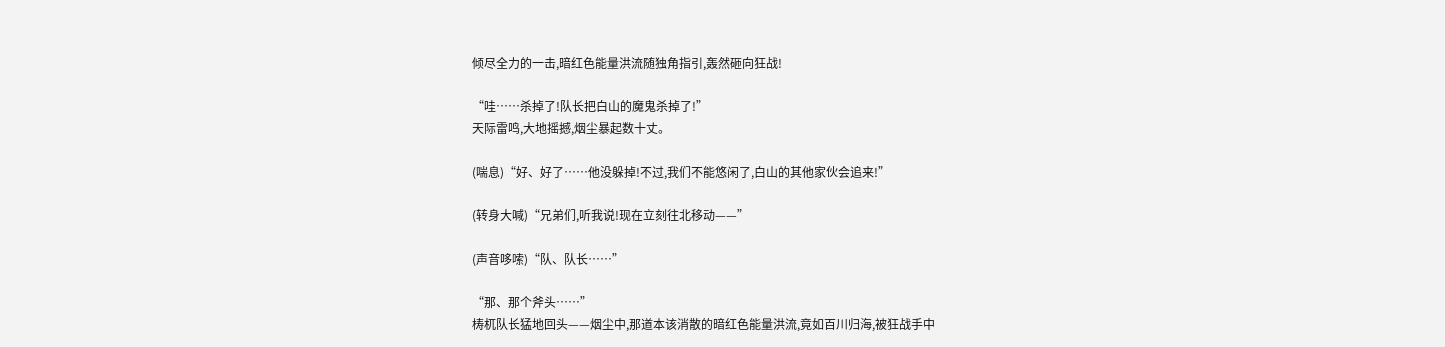倾尽全力的一击,暗红色能量洪流随独角指引,轰然砸向狂战!

“哇……杀掉了!队长把白山的魔鬼杀掉了!”
天际雷鸣,大地摇撼,烟尘暴起数十丈。

(喘息)“好、好了……他没躲掉!不过,我们不能悠闲了,白山的其他家伙会追来!”

(转身大喊)“兄弟们,听我说!现在立刻往北移动——”

(声音哆嗦)“队、队长……”

“那、那个斧头……”
梼杌队长猛地回头——烟尘中,那道本该消散的暗红色能量洪流,竟如百川归海,被狂战手中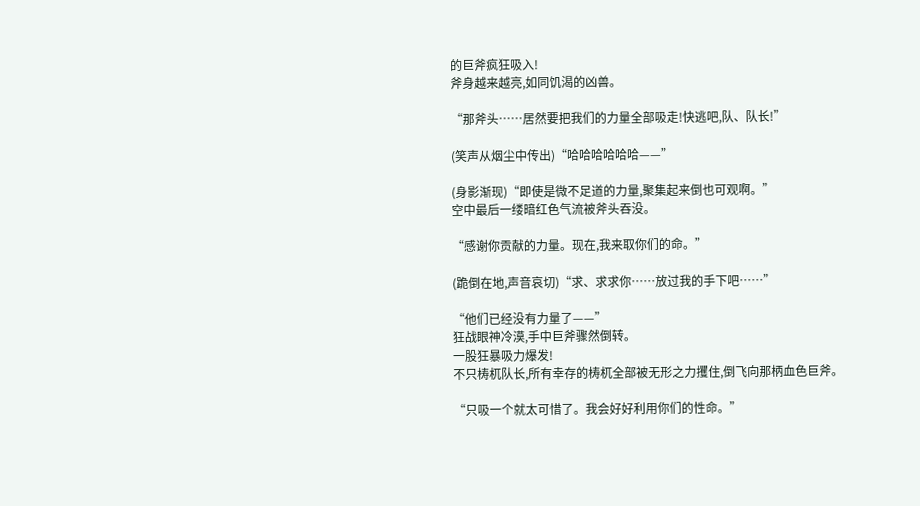的巨斧疯狂吸入!
斧身越来越亮,如同饥渴的凶兽。

“那斧头……居然要把我们的力量全部吸走!快逃吧,队、队长!”

(笑声从烟尘中传出)“哈哈哈哈哈哈——”

(身影渐现)“即使是微不足道的力量,聚集起来倒也可观啊。”
空中最后一缕暗红色气流被斧头吞没。

“感谢你贡献的力量。现在,我来取你们的命。”

(跪倒在地,声音哀切)“求、求求你……放过我的手下吧……”

“他们已经没有力量了——”
狂战眼神冷漠,手中巨斧骤然倒转。
一股狂暴吸力爆发!
不只梼杌队长,所有幸存的梼杌全部被无形之力攫住,倒飞向那柄血色巨斧。

“只吸一个就太可惜了。我会好好利用你们的性命。”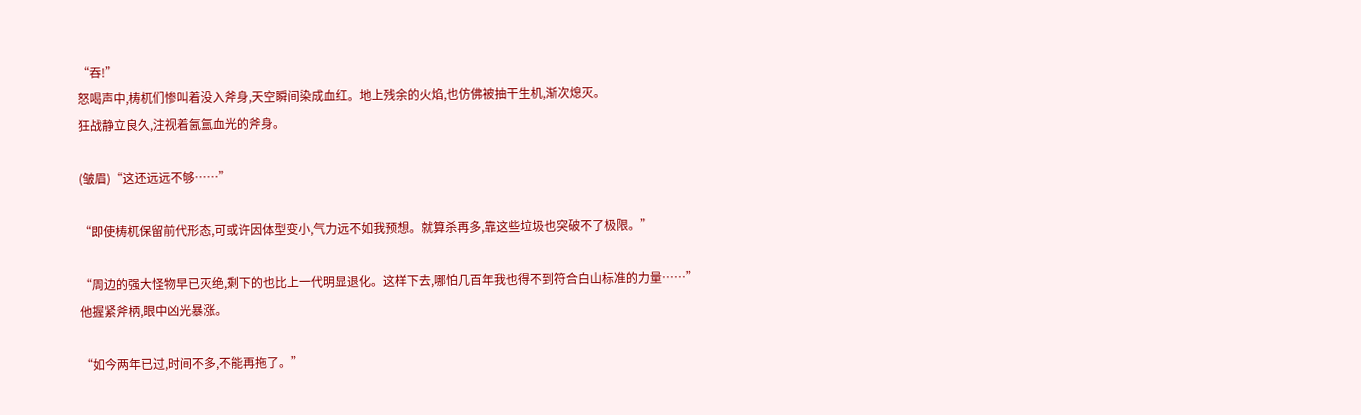“吞!”
怒喝声中,梼杌们惨叫着没入斧身,天空瞬间染成血红。地上残余的火焰,也仿佛被抽干生机,渐次熄灭。
狂战静立良久,注视着氤氲血光的斧身。

(皱眉)“这还远远不够……”

“即使梼杌保留前代形态,可或许因体型变小,气力远不如我预想。就算杀再多,靠这些垃圾也突破不了极限。”

“周边的强大怪物早已灭绝,剩下的也比上一代明显退化。这样下去,哪怕几百年我也得不到符合白山标准的力量……”
他握紧斧柄,眼中凶光暴涨。

“如今两年已过,时间不多,不能再拖了。”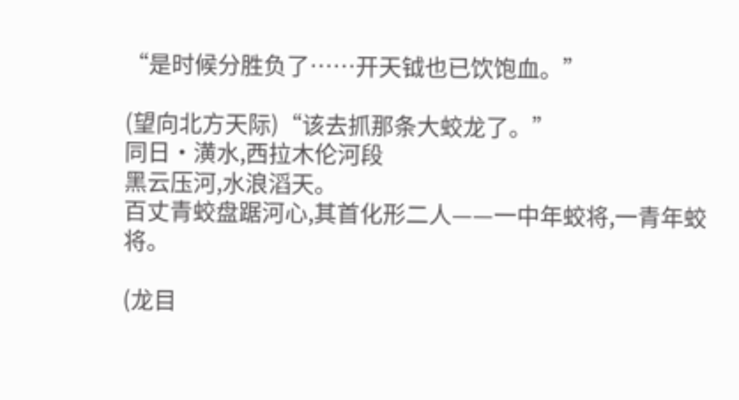“是时候分胜负了……开天钺也已饮饱血。”

(望向北方天际)“该去抓那条大蛟龙了。”
同日·潢水,西拉木伦河段
黑云压河,水浪滔天。
百丈青蛟盘踞河心,其首化形二人——一中年蛟将,一青年蛟将。

(龙目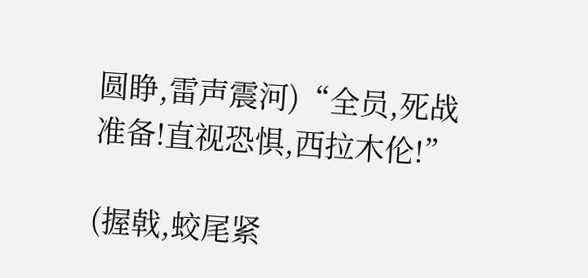圆睁,雷声震河)“全员,死战准备!直视恐惧,西拉木伦!”

(握戟,蛟尾紧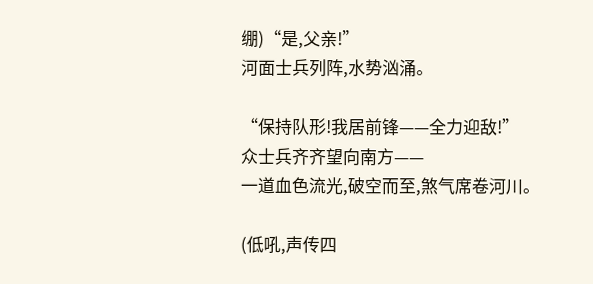绷)“是,父亲!”
河面士兵列阵,水势汹涌。

“保持队形!我居前锋——全力迎敌!”
众士兵齐齐望向南方——
一道血色流光,破空而至,煞气席卷河川。

(低吼,声传四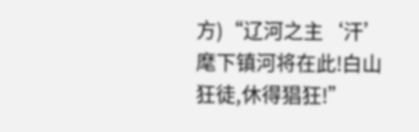方)“辽河之主‘汗’麾下镇河将在此!白山狂徒,休得猖狂!”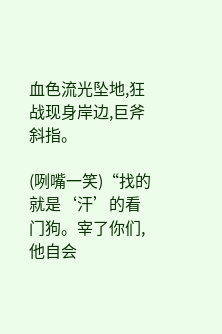血色流光坠地,狂战现身岸边,巨斧斜指。

(咧嘴一笑)“找的就是‘汗’的看门狗。宰了你们,他自会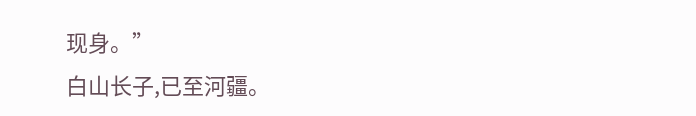现身。”
白山长子,已至河疆。